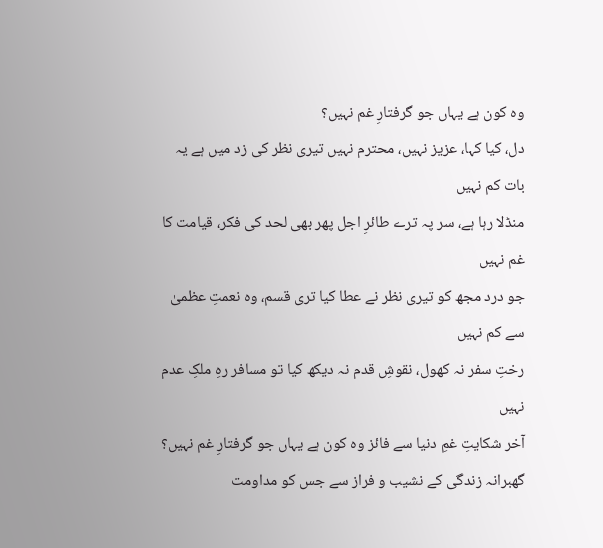وہ کون ہے یہاں جو گرفتارِ غم نہیں؟
دل، کیا کہا، عزیز نہیں، محترم نہیں تیری نظر کی زد میں ہے یہ بات کم نہیں
منڈلا رہا ہے، سر پہ ترے طائرِ اجل پھر بھی لحد کی فکر، قیامت کا غم نہیں
جو درد مجھ کو تیری نظر نے عطا کیا تری قسم، وہ نعمتِ عظمیٰ سے کم نہیں
رختِ سفر نہ کھول، نقوشِ قدم نہ دیکھ کیا تو مسافر رہِ ملکِ عدم نہیں
آخر شکایتِ غمِ دنیا سے فائز وہ کون ہے یہاں جو گرفتارِ غم نہیں؟
گھبرانہ زندگی کے نشیب و فراز سے جس کو مداومت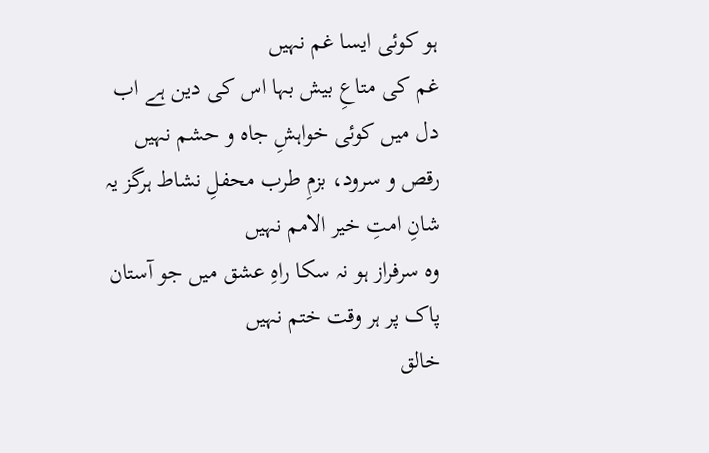ہو کوئی ایسا غم نہیں
غم کی متاعِ بیش بہا اس کی دین ہے اب دل میں کوئی خواہشِ جاہ و حشم نہیں
رقص و سرود، بزمِ طرب محفلِ نشاط ہرگز یہ شانِ امتِ خیر الامم نہیں
وہ سرفراز ہو نہ سکا راہِ عشق میں جو آستان پاک پر ہر وقت ختم نہیں
خالق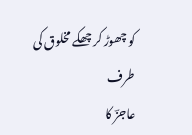کو چھوڑ کر چھکے مخلوق کی طرف
عاجزؔ کا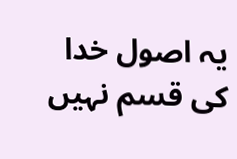یہ اصول خدا کی قسم نہیں